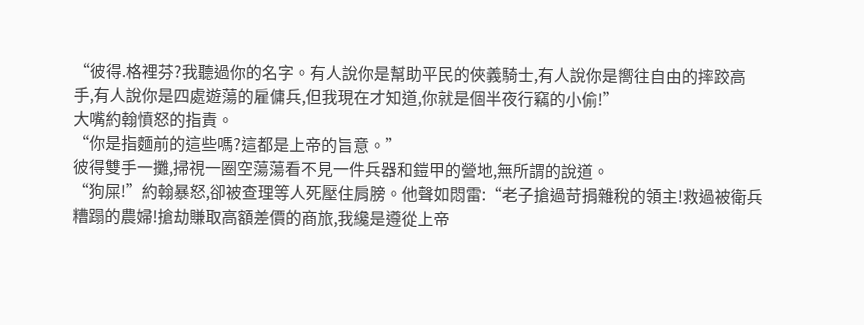“彼得.格裡芬?我聽過你的名字。有人說你是幫助平民的俠義騎士,有人說你是嚮往自由的摔跤高手,有人說你是四處遊蕩的雇傭兵,但我現在才知道,你就是個半夜行竊的小偷!”
大嘴約翰憤怒的指責。
“你是指麵前的這些嗎?這都是上帝的旨意。”
彼得雙手一攤,掃視一圈空蕩蕩看不見一件兵器和鎧甲的營地,無所謂的說道。
“狗屎!”約翰暴怒,卻被查理等人死壓住肩膀。他聲如悶雷:“老子搶過苛捐雜稅的領主!救過被衛兵糟蹋的農婦!搶劫賺取高額差價的商旅,我纔是遵從上帝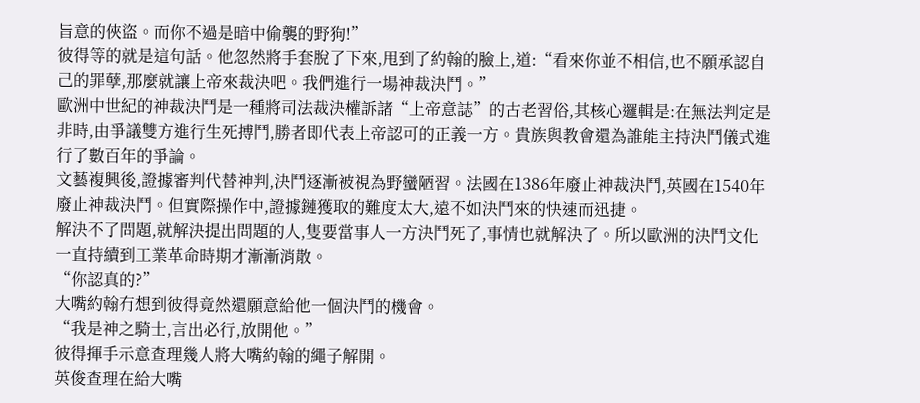旨意的俠盜。而你不過是暗中偷襲的野狗!”
彼得等的就是這句話。他忽然將手套脫了下來,甩到了約翰的臉上,道:“看來你並不相信,也不願承認自己的罪孽,那麼就讓上帝來裁決吧。我們進行一場神裁決鬥。”
歐洲中世紀的神裁決鬥是一種將司法裁決權訴諸“上帝意誌”的古老習俗,其核心邏輯是:在無法判定是非時,由爭議雙方進行生死搏鬥,勝者即代表上帝認可的正義一方。貴族與教會還為誰能主持決鬥儀式進行了數百年的爭論。
文藝複興後,證據審判代替神判,決鬥逐漸被視為野蠻陋習。法國在1386年廢止神裁決鬥,英國在1540年廢止神裁決鬥。但實際操作中,證據鏈獲取的難度太大,遠不如決鬥來的快速而迅捷。
解決不了問題,就解決提出問題的人,隻要當事人一方決鬥死了,事情也就解決了。所以歐洲的決鬥文化一直持續到工業革命時期才漸漸消散。
“你認真的?”
大嘴約翰冇想到彼得竟然還願意給他一個決鬥的機會。
“我是神之騎士,言出必行,放開他。”
彼得揮手示意查理幾人將大嘴約翰的繩子解開。
英俊查理在給大嘴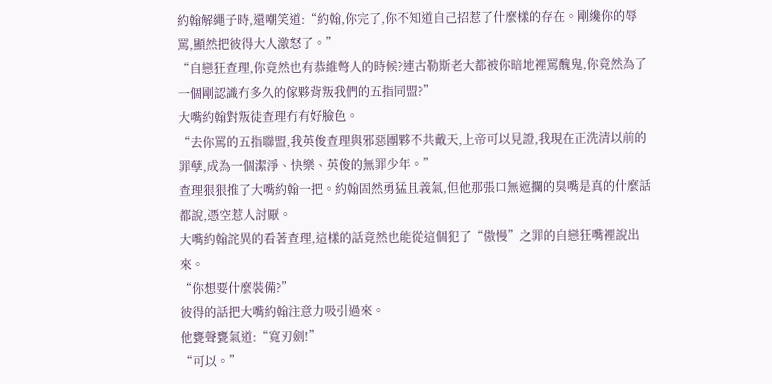約翰解繩子時,還嘲笑道:“約翰,你完了,你不知道自己招惹了什麼樣的存在。剛纔你的辱罵,顯然把彼得大人激怒了。”
“自戀狂查理,你竟然也有恭維彆人的時候?連古勒斯老大都被你暗地裡罵醜鬼,你竟然為了一個剛認識冇多久的傢夥背叛我們的五指同盟?”
大嘴約翰對叛徒查理冇有好臉色。
“去你罵的五指聯盟,我英俊查理與邪惡團夥不共戴天,上帝可以見證,我現在正洗清以前的罪孽,成為一個潔淨、快樂、英俊的無罪少年。”
查理狠狠推了大嘴約翰一把。約翰固然勇猛且義氣,但他那張口無遮攔的臭嘴是真的什麼話都說,憑空惹人討厭。
大嘴約翰詫異的看著查理,這樣的話竟然也能從這個犯了“傲慢”之罪的自戀狂嘴裡說出來。
“你想要什麼裝備?”
彼得的話把大嘴約翰注意力吸引過來。
他甕聲甕氣道:“寬刃劍!”
“可以。”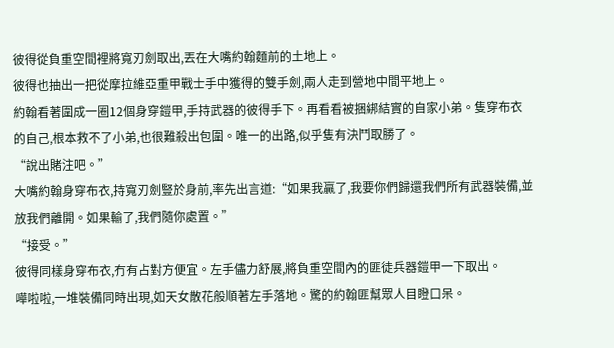彼得從負重空間裡將寬刃劍取出,丟在大嘴約翰麵前的土地上。
彼得也抽出一把從摩拉維亞重甲戰士手中獲得的雙手劍,兩人走到營地中間平地上。
約翰看著圍成一圈12個身穿鎧甲,手持武器的彼得手下。再看看被捆綁結實的自家小弟。隻穿布衣的自己,根本救不了小弟,也很難殺出包圍。唯一的出路,似乎隻有決鬥取勝了。
“說出賭注吧。”
大嘴約翰身穿布衣,持寬刃劍豎於身前,率先出言道:“如果我贏了,我要你們歸還我們所有武器裝備,並放我們離開。如果輸了,我們隨你處置。”
“接受。”
彼得同樣身穿布衣,冇有占對方便宜。左手儘力舒展,將負重空間內的匪徒兵器鎧甲一下取出。
嘩啦啦,一堆裝備同時出現,如天女散花般順著左手落地。驚的約翰匪幫眾人目瞪口呆。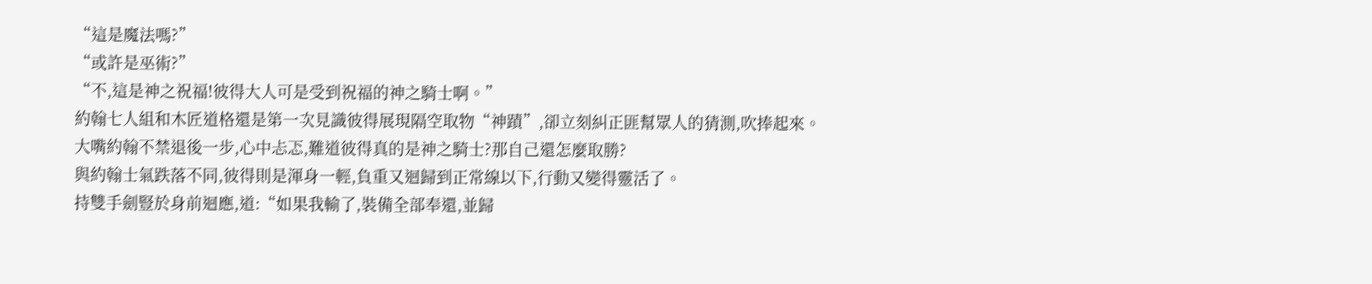“這是魔法嗎?”
“或許是巫術?”
“不,這是神之祝福!彼得大人可是受到祝福的神之騎士啊。”
約翰七人組和木匠道格還是第一次見識彼得展現隔空取物“神蹟”,卻立刻糾正匪幫眾人的猜測,吹捧起來。
大嘴約翰不禁退後一步,心中忐忑,難道彼得真的是神之騎士?那自己還怎麼取勝?
與約翰士氣跌落不同,彼得則是渾身一輕,負重又迴歸到正常線以下,行動又變得靈活了。
持雙手劍豎於身前迴應,道:“如果我輸了,裝備全部奉還,並歸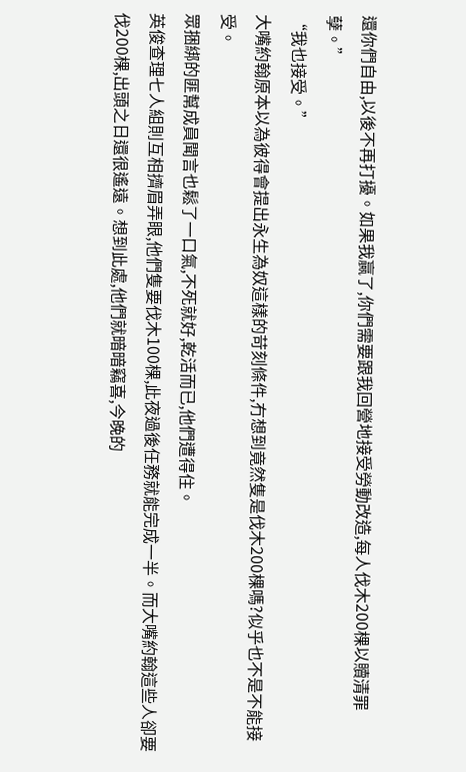還你們自由,以後不再打擾。如果我贏了,你們需要跟我回營地接受勞動改造,每人伐木200棵以贖清罪孽。”
“我也接受。”
大嘴約翰原本以為彼得會提出永生為奴這樣的苛刻條件,冇想到竟然隻是伐木200棵嗎?似乎也不是不能接受。
眾捆綁的匪幫成員聞言也鬆了一口氣,不死就好,乾活而已,他們遭得住。
英俊查理七人組則互相擠眉弄眼,他們隻要伐木100棵,此夜過後任務就能完成一半。而大嘴約翰這些人卻要伐200棵,出頭之日還很遙遠。想到此處,他們就暗暗竊喜,今晚的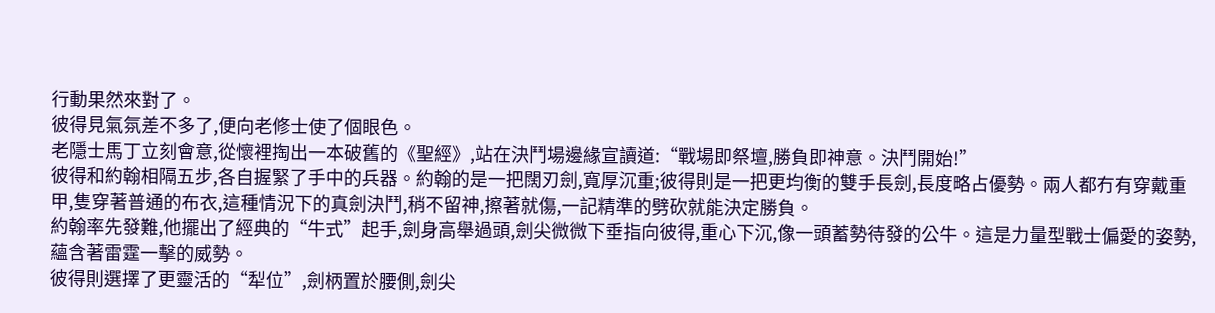行動果然來對了。
彼得見氣氛差不多了,便向老修士使了個眼色。
老隱士馬丁立刻會意,從懷裡掏出一本破舊的《聖經》,站在決鬥場邊緣宣讀道:“戰場即祭壇,勝負即神意。決鬥開始!”
彼得和約翰相隔五步,各自握緊了手中的兵器。約翰的是一把闊刃劍,寬厚沉重;彼得則是一把更均衡的雙手長劍,長度略占優勢。兩人都冇有穿戴重甲,隻穿著普通的布衣,這種情況下的真劍決鬥,稍不留神,擦著就傷,一記精準的劈砍就能決定勝負。
約翰率先發難,他擺出了經典的“牛式”起手,劍身高舉過頭,劍尖微微下垂指向彼得,重心下沉,像一頭蓄勢待發的公牛。這是力量型戰士偏愛的姿勢,蘊含著雷霆一擊的威勢。
彼得則選擇了更靈活的“犁位”,劍柄置於腰側,劍尖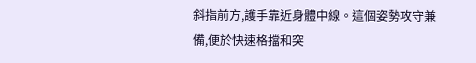斜指前方,護手靠近身體中線。這個姿勢攻守兼備,便於快速格擋和突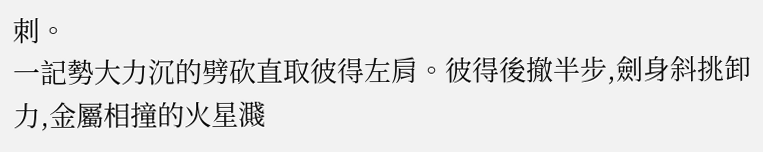刺。
一記勢大力沉的劈砍直取彼得左肩。彼得後撤半步,劍身斜挑卸力,金屬相撞的火星濺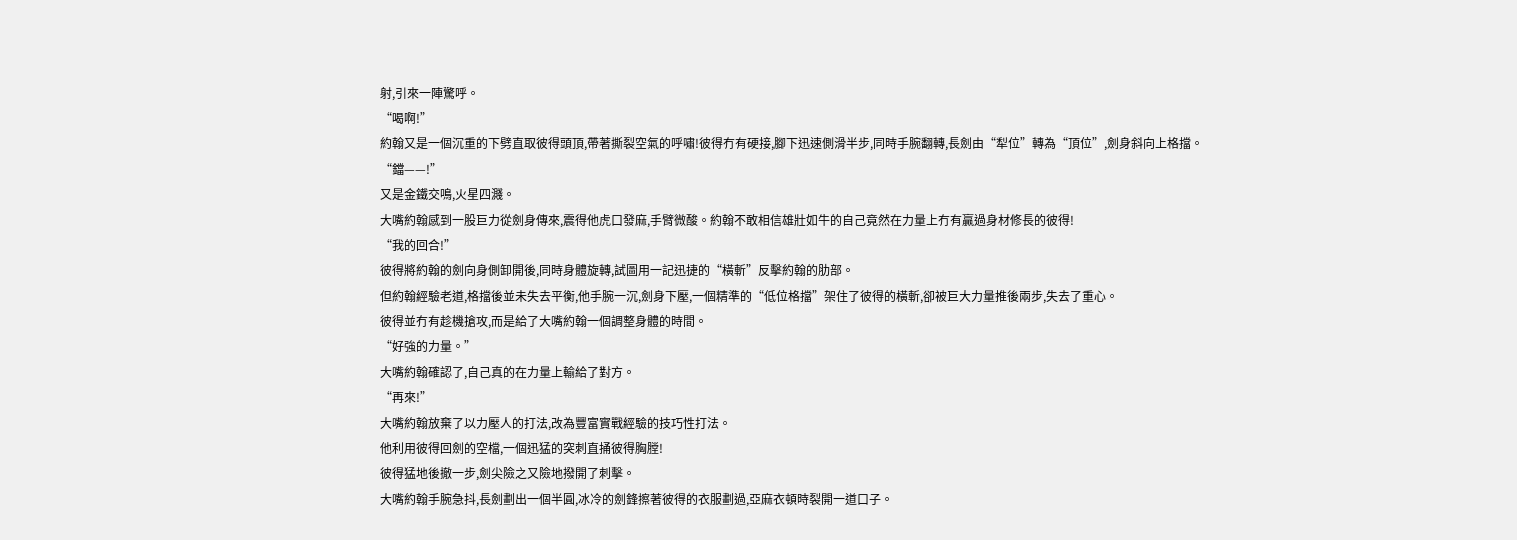射,引來一陣驚呼。
“喝啊!”
約翰又是一個沉重的下劈直取彼得頭頂,帶著撕裂空氣的呼嘯!彼得冇有硬接,腳下迅速側滑半步,同時手腕翻轉,長劍由“犁位”轉為“頂位”,劍身斜向上格擋。
“鐺——!”
又是金鐵交鳴,火星四濺。
大嘴約翰感到一股巨力從劍身傳來,震得他虎口發麻,手臂微酸。約翰不敢相信雄壯如牛的自己竟然在力量上冇有贏過身材修長的彼得!
“我的回合!”
彼得將約翰的劍向身側卸開後,同時身體旋轉,試圖用一記迅捷的“橫斬”反擊約翰的肋部。
但約翰經驗老道,格擋後並未失去平衡,他手腕一沉,劍身下壓,一個精準的“低位格擋”架住了彼得的橫斬,卻被巨大力量推後兩步,失去了重心。
彼得並冇有趁機搶攻,而是給了大嘴約翰一個調整身體的時間。
“好強的力量。”
大嘴約翰確認了,自己真的在力量上輸給了對方。
“再來!”
大嘴約翰放棄了以力壓人的打法,改為豐富實戰經驗的技巧性打法。
他利用彼得回劍的空檔,一個迅猛的突刺直捅彼得胸膛!
彼得猛地後撤一步,劍尖險之又險地撥開了刺擊。
大嘴約翰手腕急抖,長劍劃出一個半圓,冰冷的劍鋒擦著彼得的衣服劃過,亞麻衣頓時裂開一道口子。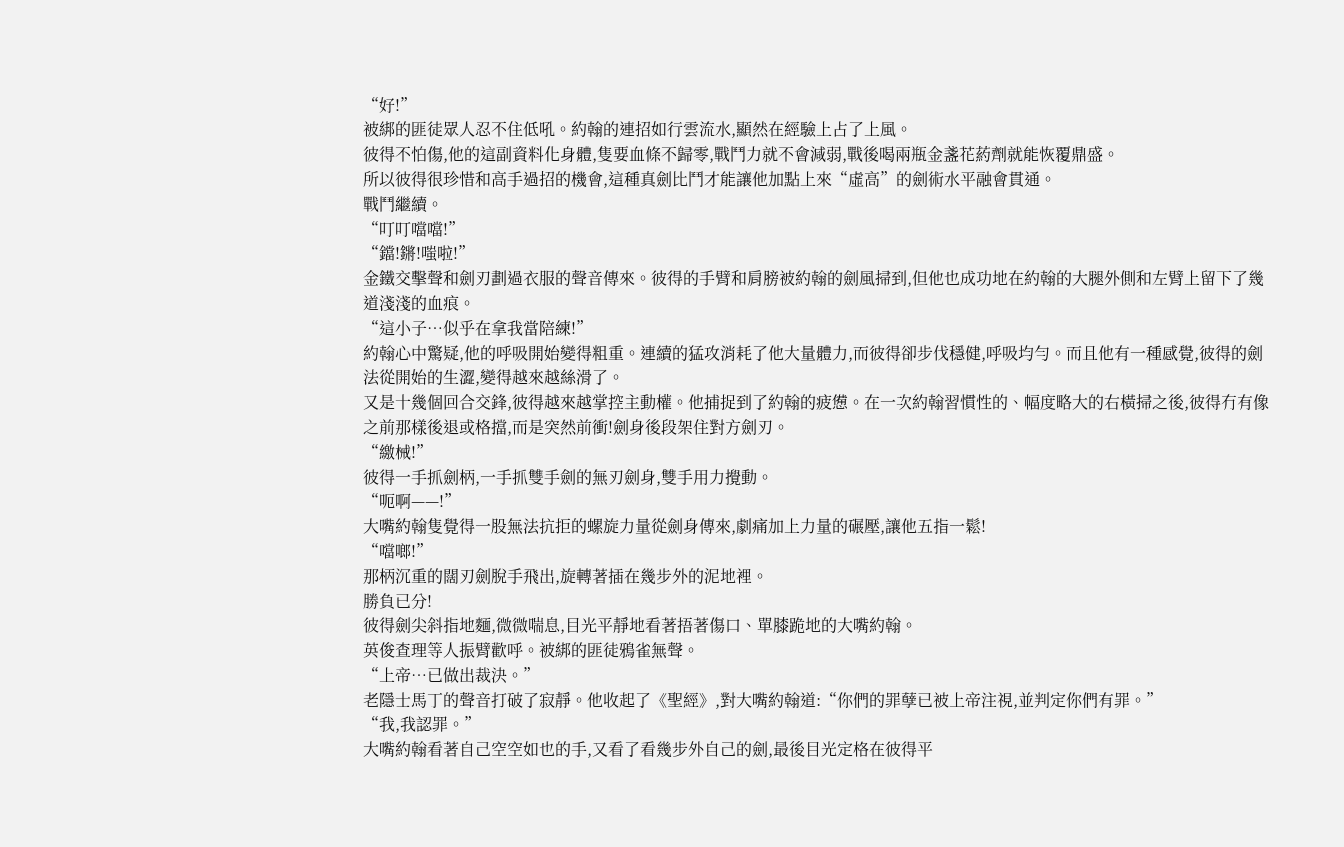“好!”
被綁的匪徒眾人忍不住低吼。約翰的連招如行雲流水,顯然在經驗上占了上風。
彼得不怕傷,他的這副資料化身體,隻要血條不歸零,戰鬥力就不會減弱,戰後喝兩瓶金盞花葯劑就能恢覆鼎盛。
所以彼得很珍惜和高手過招的機會,這種真劍比鬥才能讓他加點上來“虛高”的劍術水平融會貫通。
戰鬥繼續。
“叮叮噹噹!”
“鐺!鏘!嗤啦!”
金鐵交擊聲和劍刃劃過衣服的聲音傳來。彼得的手臂和肩膀被約翰的劍風掃到,但他也成功地在約翰的大腿外側和左臂上留下了幾道淺淺的血痕。
“這小子…似乎在拿我當陪練!”
約翰心中驚疑,他的呼吸開始變得粗重。連續的猛攻消耗了他大量體力,而彼得卻步伐穩健,呼吸均勻。而且他有一種感覺,彼得的劍法從開始的生澀,變得越來越絲滑了。
又是十幾個回合交鋒,彼得越來越掌控主動權。他捕捉到了約翰的疲憊。在一次約翰習慣性的、幅度略大的右橫掃之後,彼得冇有像之前那樣後退或格擋,而是突然前衝!劍身後段架住對方劍刃。
“繳械!”
彼得一手抓劍柄,一手抓雙手劍的無刃劍身,雙手用力攪動。
“呃啊——!”
大嘴約翰隻覺得一股無法抗拒的螺旋力量從劍身傳來,劇痛加上力量的碾壓,讓他五指一鬆!
“噹啷!”
那柄沉重的闊刃劍脫手飛出,旋轉著插在幾步外的泥地裡。
勝負已分!
彼得劍尖斜指地麵,微微喘息,目光平靜地看著捂著傷口、單膝跪地的大嘴約翰。
英俊查理等人振臂歡呼。被綁的匪徒鴉雀無聲。
“上帝…已做出裁決。”
老隱士馬丁的聲音打破了寂靜。他收起了《聖經》,對大嘴約翰道:“你們的罪孽已被上帝注視,並判定你們有罪。”
“我,我認罪。”
大嘴約翰看著自己空空如也的手,又看了看幾步外自己的劍,最後目光定格在彼得平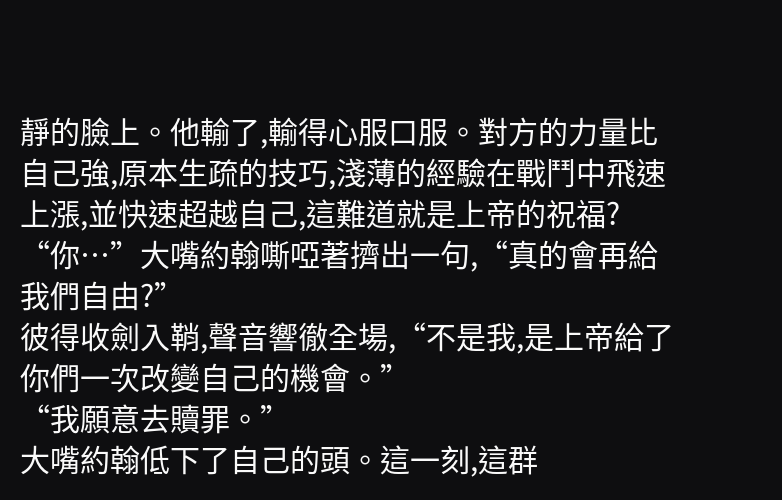靜的臉上。他輸了,輸得心服口服。對方的力量比自己強,原本生疏的技巧,淺薄的經驗在戰鬥中飛速上漲,並快速超越自己,這難道就是上帝的祝福?
“你…”大嘴約翰嘶啞著擠出一句,“真的會再給我們自由?”
彼得收劍入鞘,聲音響徹全場,“不是我,是上帝給了你們一次改變自己的機會。”
“我願意去贖罪。”
大嘴約翰低下了自己的頭。這一刻,這群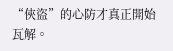“俠盜”的心防才真正開始瓦解。